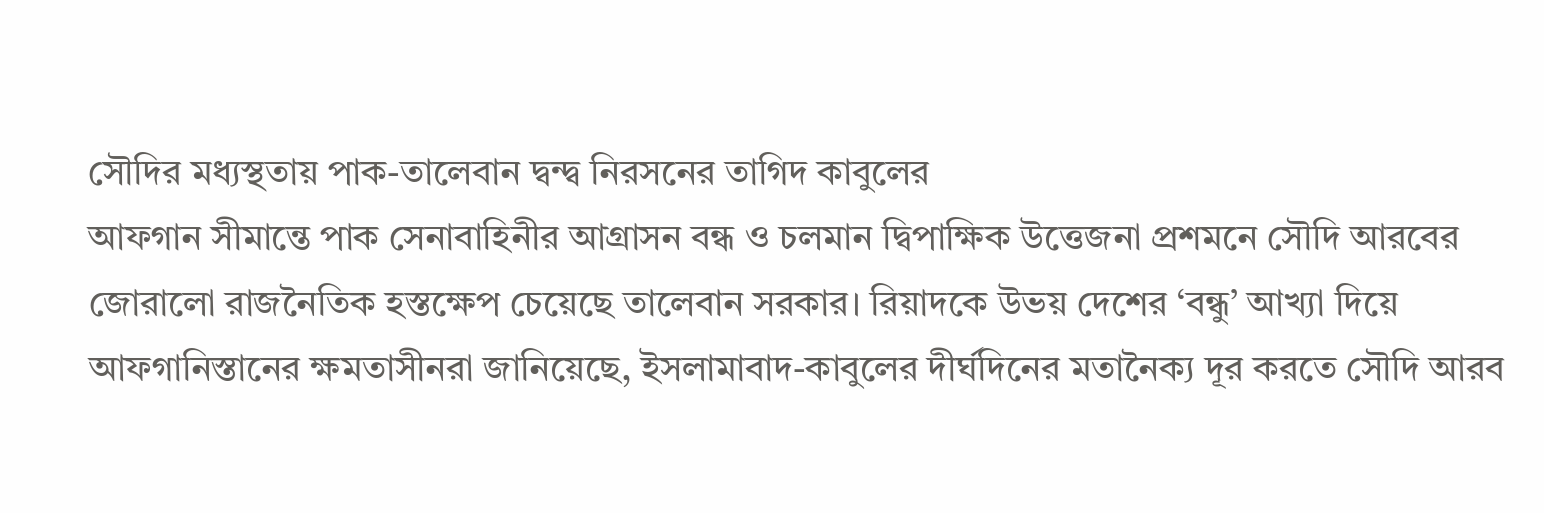সৌদির মধ্যস্থতায় পাক-তালেবান দ্বন্দ্ব নিরসনের তাগিদ কাবুলের
আফগান সীমান্তে পাক সেনাবাহিনীর আগ্রাসন বন্ধ ও চলমান দ্বিপাক্ষিক উত্তেজনা প্রশমনে সৌদি আরবের জোরালো রাজনৈতিক হস্তক্ষেপ চেয়েছে তালেবান সরকার। রিয়াদকে উভয় দেশের ‘বন্ধু’ আখ্যা দিয়ে আফগানিস্তানের ক্ষমতাসীনরা জানিয়েছে, ইসলামাবাদ-কাবুলের দীর্ঘদিনের মতানৈক্য দূর করতে সৌদি আরব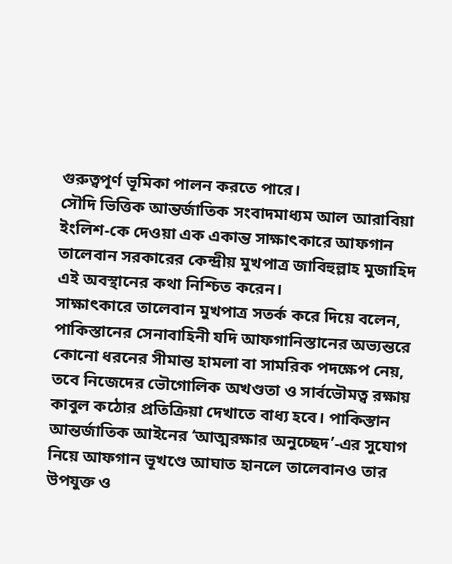গুরুত্বপূর্ণ ভূমিকা পালন করতে পারে।
সৌদি ভিত্তিক আন্তর্জাতিক সংবাদমাধ্যম আল আরাবিয়া ইংলিশ-কে দেওয়া এক একান্ত সাক্ষাৎকারে আফগান তালেবান সরকারের কেন্দ্রীয় মুখপাত্র জাবিহুল্লাহ মুজাহিদ এই অবস্থানের কথা নিশ্চিত করেন।
সাক্ষাৎকারে তালেবান মুখপাত্র সতর্ক করে দিয়ে বলেন, পাকিস্তানের সেনাবাহিনী যদি আফগানিস্তানের অভ্যন্তরে কোনো ধরনের সীমান্ত হামলা বা সামরিক পদক্ষেপ নেয়, তবে নিজেদের ভৌগোলিক অখণ্ডতা ও সার্বভৌমত্ব রক্ষায় কাবুল কঠোর প্রতিক্রিয়া দেখাতে বাধ্য হবে। পাকিস্তান আন্তর্জাতিক আইনের ‘আত্মরক্ষার অনুচ্ছেদ’-এর সুযোগ নিয়ে আফগান ভূখণ্ডে আঘাত হানলে তালেবানও তার উপযুক্ত ও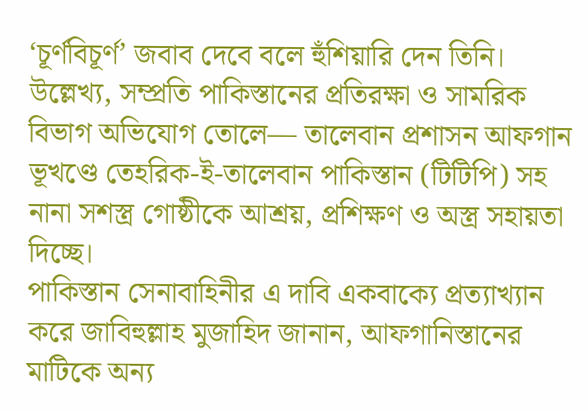‘চূর্ণবিচূর্ণ’ জবাব দেবে বলে হুঁশিয়ারি দেন তিনি।
উল্লেখ্য, সম্প্রতি পাকিস্তানের প্রতিরক্ষা ও সামরিক বিভাগ অভিযোগ তোলে— তালেবান প্রশাসন আফগান ভূখণ্ডে তেহরিক-ই-তালেবান পাকিস্তান (টিটিপি) সহ নানা সশস্ত্র গোষ্ঠীকে আশ্রয়, প্রশিক্ষণ ও অস্ত্র সহায়তা দিচ্ছে।
পাকিস্তান সেনাবাহিনীর এ দাবি একবাক্যে প্রত্যাখ্যান করে জাবিহুল্লাহ মুজাহিদ জানান, আফগানিস্তানের মাটিকে অন্য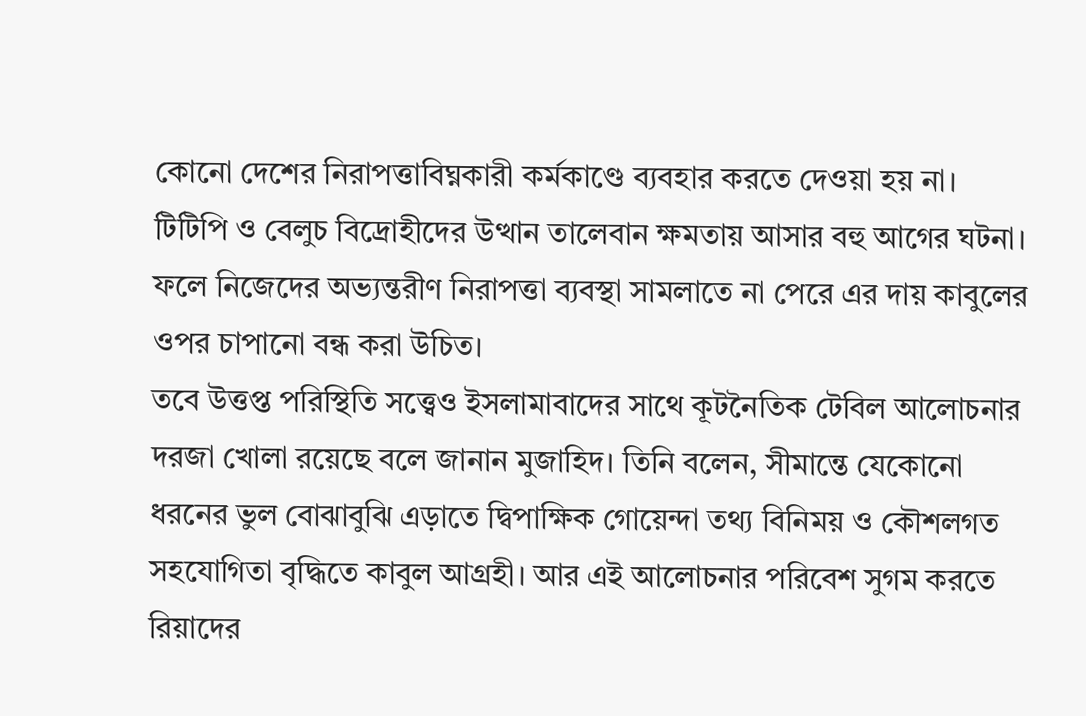কোনো দেশের নিরাপত্তাবিঘ্নকারী কর্মকাণ্ডে ব্যবহার করতে দেওয়া হয় না। টিটিপি ও বেলুচ বিদ্রোহীদের উত্থান তালেবান ক্ষমতায় আসার বহু আগের ঘটনা। ফলে নিজেদের অভ্যন্তরীণ নিরাপত্তা ব্যবস্থা সামলাতে না পেরে এর দায় কাবুলের ওপর চাপানো বন্ধ করা উচিত।
তবে উত্তপ্ত পরিস্থিতি সত্ত্বেও ইসলামাবাদের সাথে কূটনৈতিক টেবিল আলোচনার দরজা খোলা রয়েছে বলে জানান মুজাহিদ। তিনি বলেন, সীমান্তে যেকোনো ধরনের ভুল বোঝাবুঝি এড়াতে দ্বিপাক্ষিক গোয়েন্দা তথ্য বিনিময় ও কৌশলগত সহযোগিতা বৃদ্ধিতে কাবুল আগ্রহী। আর এই আলোচনার পরিবেশ সুগম করতে রিয়াদের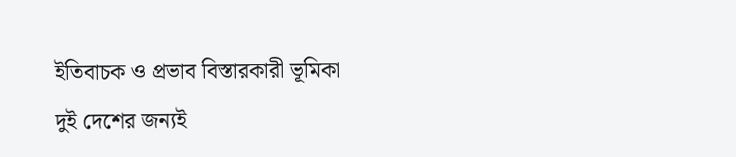ইতিবাচক ও প্রভাব বিস্তারকারী ভূমিকা দুই দেশের জন্যই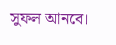সুফল আনবে।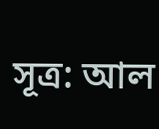সূত্র: আল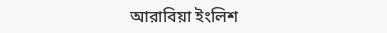আরাবিয়া ইংলিশ